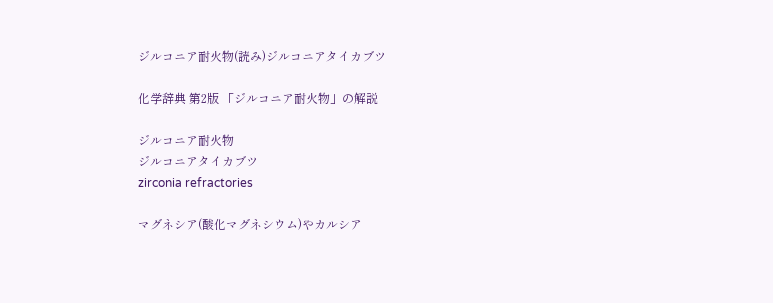ジルコニア耐火物(読み)ジルコニアタイカブツ

化学辞典 第2版 「ジルコニア耐火物」の解説

ジルコニア耐火物
ジルコニアタイカブツ
zirconia refractories

マグネシア(酸化マグネシウム)やカルシア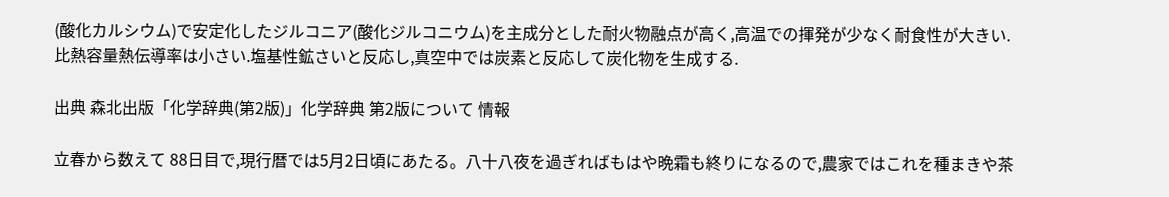(酸化カルシウム)で安定化したジルコニア(酸化ジルコニウム)を主成分とした耐火物融点が高く,高温での揮発が少なく耐食性が大きい.比熱容量熱伝導率は小さい.塩基性鉱さいと反応し,真空中では炭素と反応して炭化物を生成する.

出典 森北出版「化学辞典(第2版)」化学辞典 第2版について 情報

立春から数えて 88日目で,現行暦では5月2日頃にあたる。八十八夜を過ぎればもはや晩霜も終りになるので,農家ではこれを種まきや茶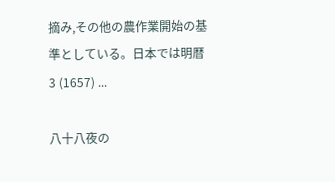摘み,その他の農作業開始の基準としている。日本では明暦3 (1657) ...

八十八夜の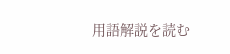用語解説を読む